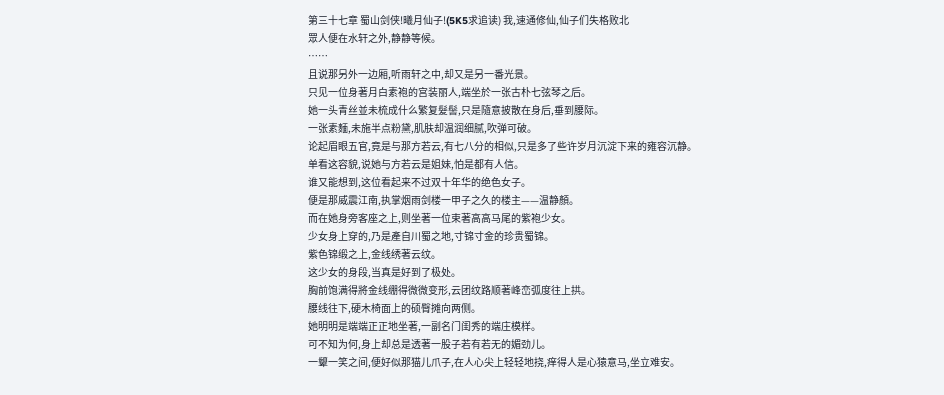第三十七章 蜀山剑侠!曦月仙子!(5K5求追读) 我,速通修仙,仙子们失格败北
眾人便在水轩之外,静静等候。
……
且说那另外一边厢,听雨轩之中,却又是另一番光景。
只见一位身著月白素袍的宫装丽人,端坐於一张古朴七弦琴之后。
她一头青丝並未梳成什么繁复髮髻,只是隨意披散在身后,垂到腰际。
一张素麵,未施半点粉黛,肌肤却温润细腻,吹弹可破。
论起眉眼五官,竟是与那方若云,有七八分的相似,只是多了些许岁月沉淀下来的雍容沉静。
单看这容貌,说她与方若云是姐妹,怕是都有人信。
谁又能想到,这位看起来不过双十年华的绝色女子。
便是那威震江南,执掌烟雨剑楼一甲子之久的楼主——温静顏。
而在她身旁客座之上,则坐著一位束著高高马尾的紫袍少女。
少女身上穿的,乃是產自川蜀之地,寸锦寸金的珍贵蜀锦。
紫色锦缎之上,金线绣著云纹。
这少女的身段,当真是好到了极处。
胸前饱满得將金线绷得微微变形,云团纹路顺著峰峦弧度往上拱。
腰线往下,硬木椅面上的硕臀摊向两侧。
她明明是端端正正地坐著,一副名门闺秀的端庄模样。
可不知为何,身上却总是透著一股子若有若无的媚劲儿。
一顰一笑之间,便好似那猫儿爪子,在人心尖上轻轻地挠,痒得人是心猿意马,坐立难安。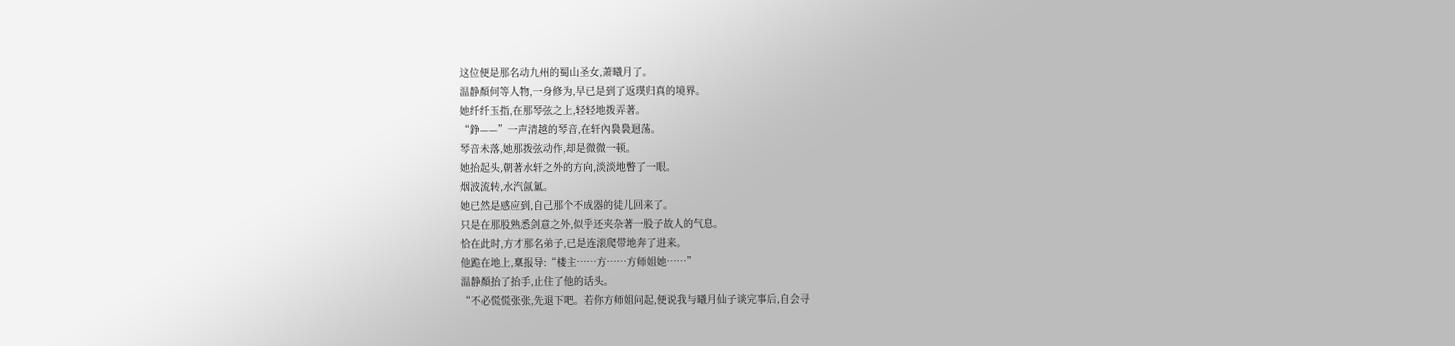这位便是那名动九州的蜀山圣女,萧曦月了。
温静顏何等人物,一身修为,早已是到了返璞归真的境界。
她纤纤玉指,在那琴弦之上,轻轻地拨弄著。
“錚——”一声清越的琴音,在轩內裊裊迴荡。
琴音未落,她那拨弦动作,却是微微一顿。
她抬起头,朝著水轩之外的方向,淡淡地瞥了一眼。
烟波流转,水汽氤氳。
她已然是感应到,自己那个不成器的徒儿回来了。
只是在那股熟悉剑意之外,似乎还夹杂著一股子故人的气息。
恰在此时,方才那名弟子,已是连滚爬带地奔了进来。
他跪在地上,稟报导:“楼主……方……方师姐她……”
温静顏抬了抬手,止住了他的话头。
“不必慌慌张张,先退下吧。若你方师姐问起,便说我与曦月仙子谈完事后,自会寻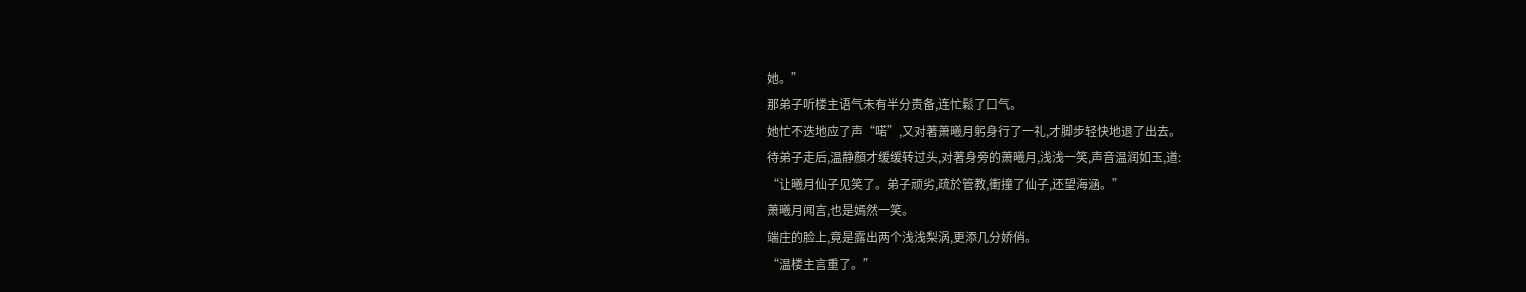她。”
那弟子听楼主语气未有半分责备,连忙鬆了口气。
她忙不迭地应了声“喏”,又对著萧曦月躬身行了一礼,才脚步轻快地退了出去。
待弟子走后,温静顏才缓缓转过头,对著身旁的萧曦月,浅浅一笑,声音温润如玉,道:
“让曦月仙子见笑了。弟子顽劣,疏於管教,衝撞了仙子,还望海涵。”
萧曦月闻言,也是嫣然一笑。
端庄的脸上,竟是露出两个浅浅梨涡,更添几分娇俏。
“温楼主言重了。”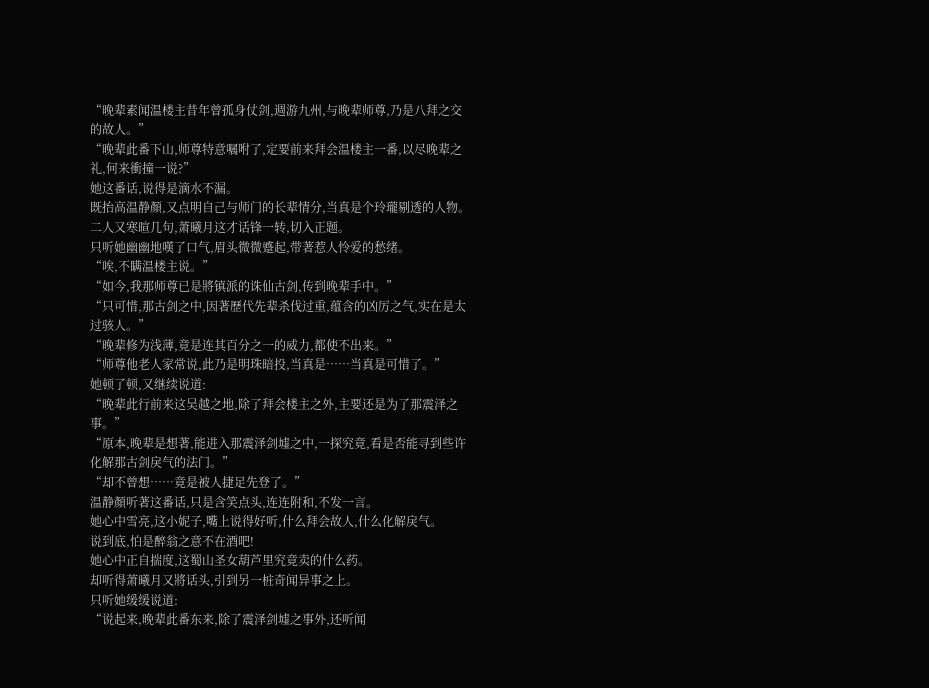“晚辈素闻温楼主昔年曾孤身仗剑,週游九州,与晚辈师尊,乃是八拜之交的故人。”
“晚辈此番下山,师尊特意嘱咐了,定要前来拜会温楼主一番,以尽晚辈之礼,何来衝撞一说?”
她这番话,说得是滴水不漏。
既抬高温静顏,又点明自己与师门的长辈情分,当真是个玲瓏剔透的人物。
二人又寒暄几句,萧曦月这才话锋一转,切入正题。
只听她幽幽地嘆了口气,眉头微微蹙起,带著惹人怜爱的愁绪。
“唉,不瞒温楼主说。”
“如今,我那师尊已是將镇派的诛仙古剑,传到晚辈手中。”
“只可惜,那古剑之中,因著歷代先辈杀伐过重,蕴含的凶厉之气,实在是太过骇人。”
“晚辈修为浅薄,竟是连其百分之一的威力,都使不出来。”
“师尊他老人家常说,此乃是明珠暗投,当真是……当真是可惜了。”
她顿了顿,又继续说道:
“晚辈此行前来这吴越之地,除了拜会楼主之外,主要还是为了那震泽之事。”
“原本,晚辈是想著,能进入那震泽剑墟之中,一探究竟,看是否能寻到些许化解那古剑戾气的法门。”
“却不曾想……竟是被人捷足先登了。”
温静顏听著这番话,只是含笑点头,连连附和,不发一言。
她心中雪亮,这小妮子,嘴上说得好听,什么拜会故人,什么化解戾气。
说到底,怕是醉翁之意不在酒吧!
她心中正自揣度,这蜀山圣女葫芦里究竟卖的什么药。
却听得萧曦月又將话头,引到另一桩奇闻异事之上。
只听她缓缓说道:
“说起来,晚辈此番东来,除了震泽剑墟之事外,还听闻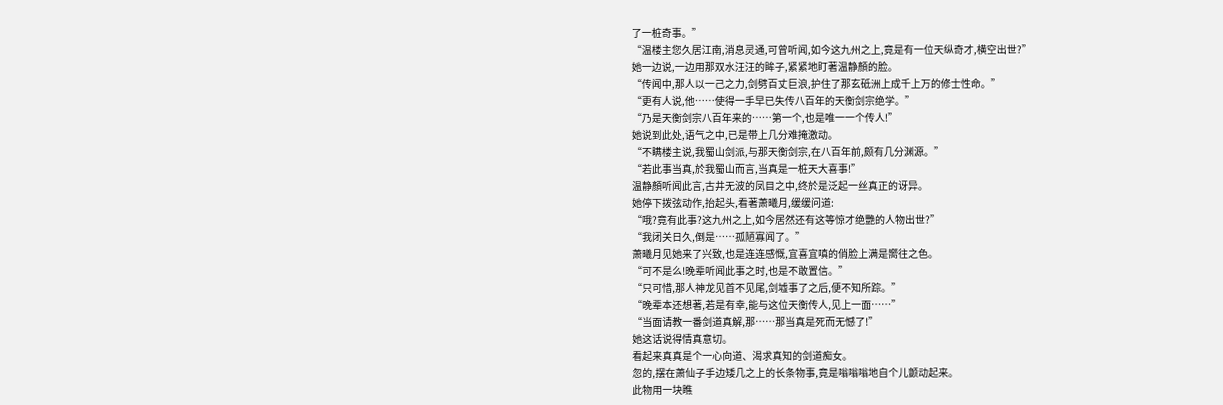了一桩奇事。”
“温楼主您久居江南,消息灵通,可曾听闻,如今这九州之上,竟是有一位天纵奇才,横空出世?”
她一边说,一边用那双水汪汪的眸子,紧紧地盯著温静顏的脸。
“传闻中,那人以一己之力,剑劈百丈巨浪,护住了那玄砥洲上成千上万的修士性命。”
“更有人说,他……使得一手早已失传八百年的天衡剑宗绝学。”
“乃是天衡剑宗八百年来的……第一个,也是唯一一个传人!”
她说到此处,语气之中,已是带上几分难掩激动。
“不瞒楼主说,我蜀山剑派,与那天衡剑宗,在八百年前,颇有几分渊源。”
“若此事当真,於我蜀山而言,当真是一桩天大喜事!”
温静顏听闻此言,古井无波的凤目之中,终於是泛起一丝真正的讶异。
她停下拨弦动作,抬起头,看著萧曦月,缓缓问道:
“哦?竟有此事?这九州之上,如今居然还有这等惊才绝艷的人物出世?”
“我闭关日久,倒是……孤陋寡闻了。”
萧曦月见她来了兴致,也是连连感慨,宜喜宜嗔的俏脸上满是嚮往之色。
“可不是么!晚辈听闻此事之时,也是不敢置信。”
“只可惜,那人神龙见首不见尾,剑墟事了之后,便不知所踪。”
“晚辈本还想著,若是有幸,能与这位天衡传人,见上一面……”
“当面请教一番剑道真解,那……那当真是死而无憾了!”
她这话说得情真意切。
看起来真真是个一心向道、渴求真知的剑道痴女。
忽的,摆在萧仙子手边矮几之上的长条物事,竟是嗡嗡嗡地自个儿颤动起来。
此物用一块瞧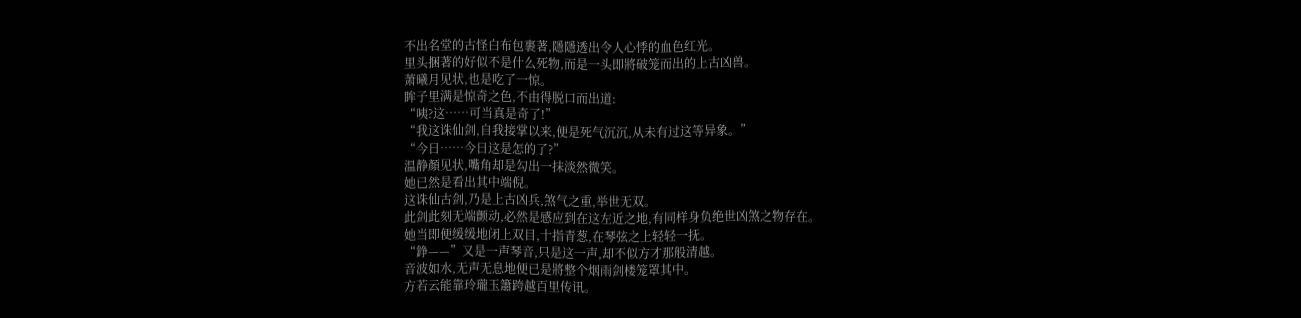不出名堂的古怪白布包裹著,隱隱透出令人心悸的血色红光。
里头捆著的好似不是什么死物,而是一头即將破笼而出的上古凶兽。
萧曦月见状,也是吃了一惊。
眸子里满是惊奇之色,不由得脱口而出道:
“咦?这……可当真是奇了!”
“我这诛仙剑,自我接掌以来,便是死气沉沉,从未有过这等异象。”
“今日……今日这是怎的了?”
温静顏见状,嘴角却是勾出一抹淡然微笑。
她已然是看出其中端倪。
这诛仙古剑,乃是上古凶兵,煞气之重,举世无双。
此剑此刻无端颤动,必然是感应到在这左近之地,有同样身负绝世凶煞之物存在。
她当即便缓缓地闭上双目,十指青葱,在琴弦之上轻轻一抚。
“錚——”又是一声琴音,只是这一声,却不似方才那般清越。
音波如水,无声无息地便已是將整个烟雨剑楼笼罩其中。
方若云能靠玲瓏玉簫跨越百里传讯。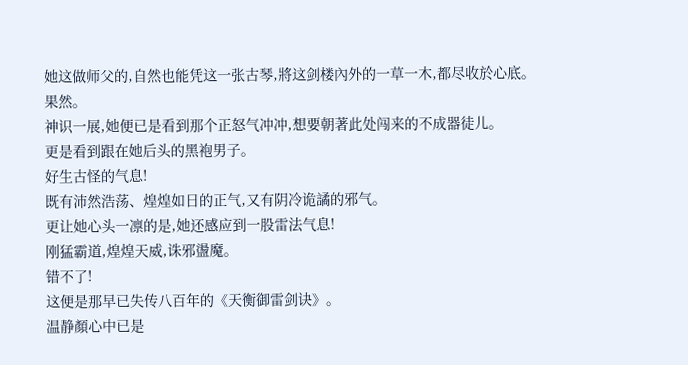她这做师父的,自然也能凭这一张古琴,將这剑楼內外的一草一木,都尽收於心底。
果然。
神识一展,她便已是看到那个正怒气冲冲,想要朝著此处闯来的不成器徒儿。
更是看到跟在她后头的黑袍男子。
好生古怪的气息!
既有沛然浩荡、煌煌如日的正气,又有阴冷诡譎的邪气。
更让她心头一凛的是,她还感应到一股雷法气息!
刚猛霸道,煌煌天威,诛邪盪魔。
错不了!
这便是那早已失传八百年的《天衡御雷剑诀》。
温静顏心中已是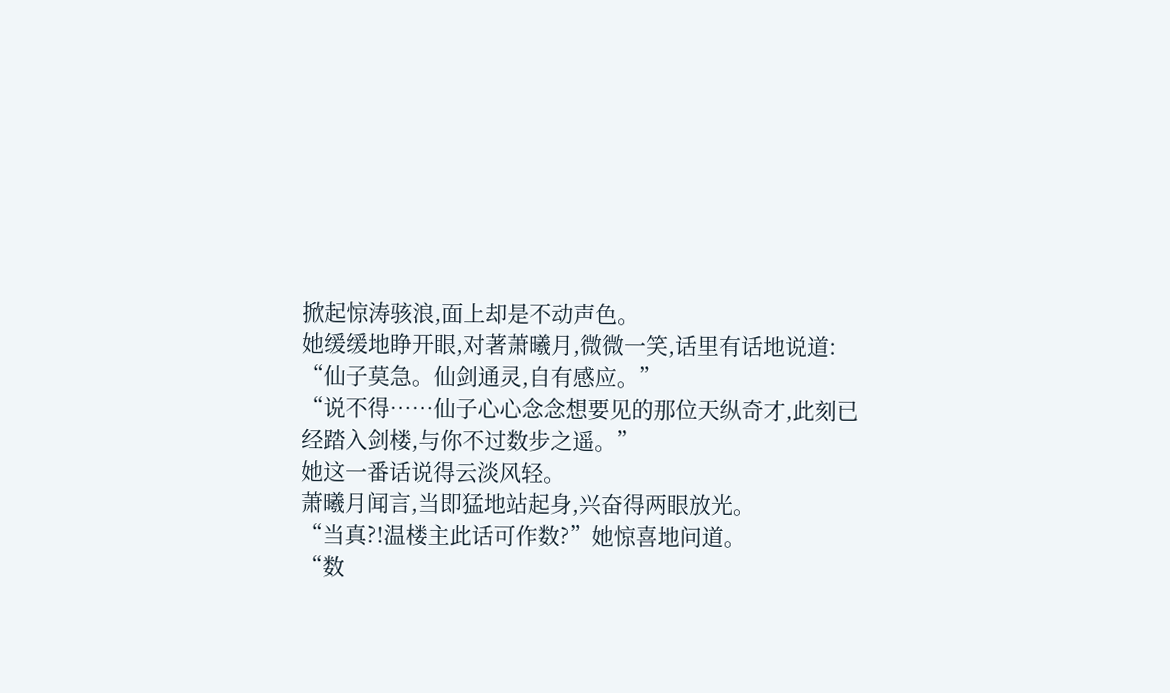掀起惊涛骇浪,面上却是不动声色。
她缓缓地睁开眼,对著萧曦月,微微一笑,话里有话地说道:
“仙子莫急。仙剑通灵,自有感应。”
“说不得……仙子心心念念想要见的那位天纵奇才,此刻已经踏入剑楼,与你不过数步之遥。”
她这一番话说得云淡风轻。
萧曦月闻言,当即猛地站起身,兴奋得两眼放光。
“当真?!温楼主此话可作数?”她惊喜地问道。
“数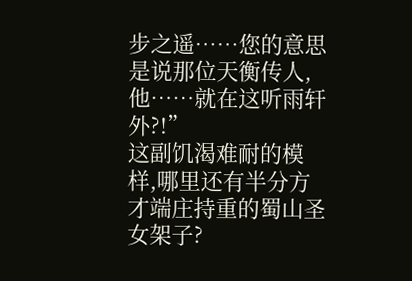步之遥……您的意思是说那位天衡传人,他……就在这听雨轩外?!”
这副饥渴难耐的模样,哪里还有半分方才端庄持重的蜀山圣女架子?